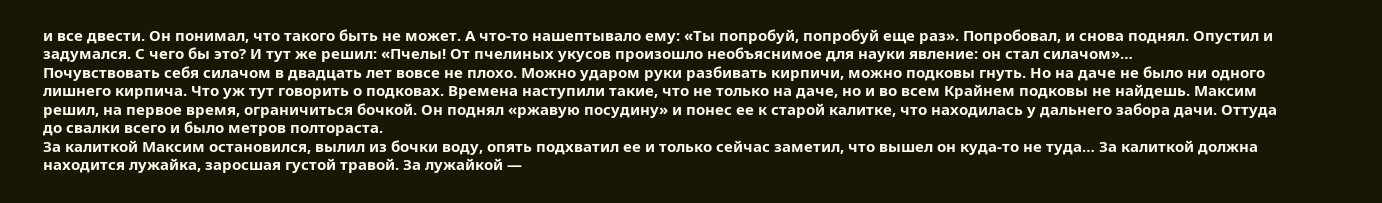и все двести. Он понимал, что такого быть не может. А что-то нашептывало ему: «Ты попробуй, попробуй еще раз». Попробовал, и снова поднял. Опустил и задумался. С чего бы это? И тут же решил: «Пчелы! От пчелиных укусов произошло необъяснимое для науки явление: он стал силачом»…
Почувствовать себя силачом в двадцать лет вовсе не плохо. Можно ударом руки разбивать кирпичи, можно подковы гнуть. Но на даче не было ни одного лишнего кирпича. Что уж тут говорить о подковах. Времена наступили такие, что не только на даче, но и во всем Крайнем подковы не найдешь. Максим решил, на первое время, ограничиться бочкой. Он поднял «ржавую посудину» и понес ее к старой калитке, что находилась у дальнего забора дачи. Оттуда до свалки всего и было метров полтораста.
За калиткой Максим остановился, вылил из бочки воду, опять подхватил ее и только сейчас заметил, что вышел он куда-то не туда… За калиткой должна находится лужайка, заросшая густой травой. За лужайкой —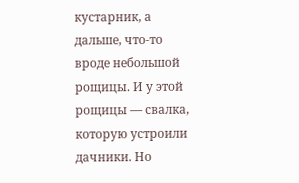кустарник, а дальше, что-то вроде небольшой рощицы. И у этой рощицы — свалка, которую устроили дачники. Но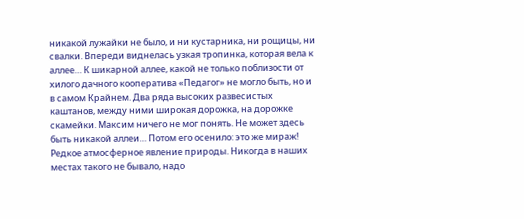никакой лужайки не было, и ни кустарника, ни рощицы, ни свалки. Впереди виднелась узкая тропинка, которая вела к аллее… К шикарной аллее, какой не только поблизости от хилого дачного кооператива «Педагог» не могло быть, но и в самом Крайнем. Два ряда высоких развесистых каштанов, между ними широкая дорожка, на дорожке скамейки. Максим ничего не мог понять. Не может здесь быть никакой аллеи… Потом его осенило: это же мираж! Редкое атмосферное явление природы. Никогда в наших местах такого не бывало, надо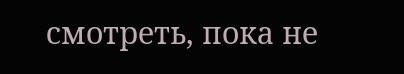смотреть, пока не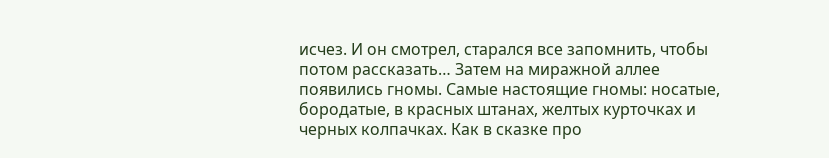исчез. И он смотрел, старался все запомнить, чтобы потом рассказать… Затем на миражной аллее появились гномы. Самые настоящие гномы: носатые, бородатые, в красных штанах, желтых курточках и черных колпачках. Как в сказке про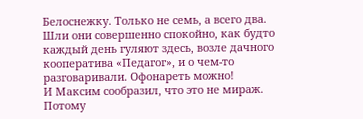Белоснежку. Только не семь, а всего два. Шли они совершенно спокойно, как будто каждый день гуляют здесь, возле дачного кооператива «Педагог», и о чем-то разговаривали. Офонареть можно!
И Максим сообразил, что это не мираж. Потому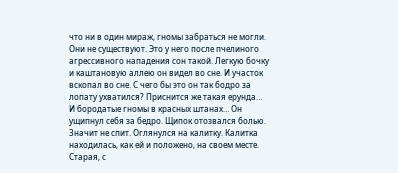что ни в один мираж, гномы забраться не могли. Они не существуют. Это у него после пчелиного агрессивного нападения сон такой. Легкую бочку и каштановую аллею он видел во сне. И участок вскопал во сне. С чего бы это он так бодро за лопату ухватился? Приснится же такая ерунда… И бородатые гномы в красных штанах… Он ущипнул себя за бедро. Щипок отозвался болью. Значит не спит. Оглянулся на калитку. Калитка находилась, как ей и положено, на своем месте. Старая, с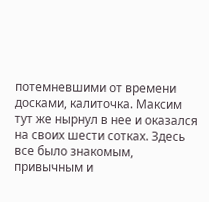потемневшими от времени досками, калиточка. Максим тут же нырнул в нее и оказался на своих шести сотках. Здесь все было знакомым, привычным и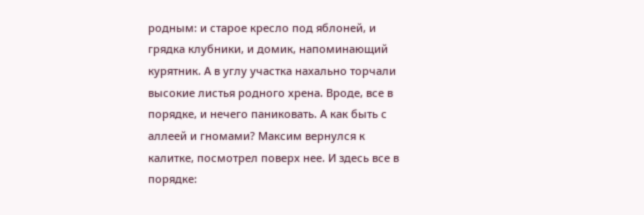родным: и старое кресло под яблоней, и грядка клубники, и домик, напоминающий курятник. А в углу участка нахально торчали высокие листья родного хрена. Вроде, все в порядке, и нечего паниковать. А как быть с аллеей и гномами? Максим вернулся к калитке, посмотрел поверх нее. И здесь все в порядке: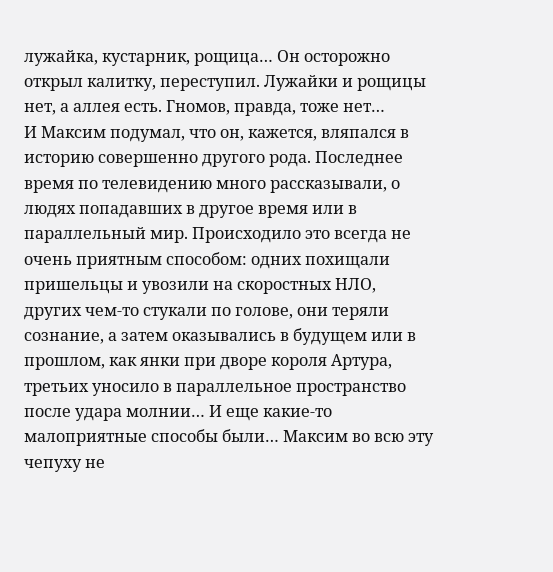лужайка, кустарник, рощица… Он осторожно открыл калитку, переступил. Лужайки и рощицы нет, а аллея есть. Гномов, правда, тоже нет…
И Максим подумал, что он, кажется, вляпался в историю совершенно другого рода. Последнее время по телевидению много рассказывали, о людях попадавших в другое время или в параллельный мир. Происходило это всегда не очень приятным способом: одних похищали пришельцы и увозили на скоростных НЛО, других чем-то стукали по голове, они теряли сознание, а затем оказывались в будущем или в прошлом, как янки при дворе короля Артура, третьих уносило в параллельное пространство после удара молнии… И еще какие-то малоприятные способы были… Максим во всю эту чепуху не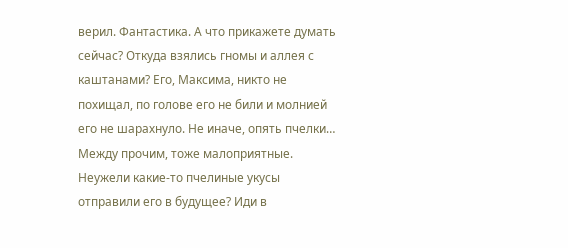верил. Фантастика. А что прикажете думать сейчас? Откуда взялись гномы и аллея с каштанами? Его, Максима, никто не похищал, по голове его не били и молнией его не шарахнуло. Не иначе, опять пчелки… Между прочим, тоже малоприятные. Неужели какие-то пчелиные укусы отправили его в будущее? Иди в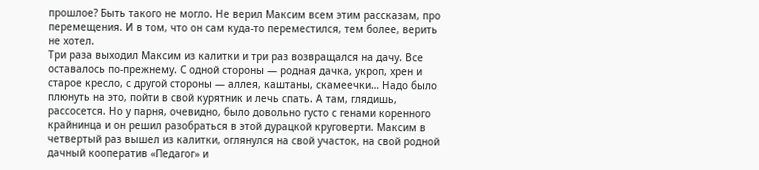прошлое? Быть такого не могло. Не верил Максим всем этим рассказам, про перемещения. И в том, что он сам куда-то переместился, тем более, верить не хотел.
Три раза выходил Максим из калитки и три раз возвращался на дачу. Все оставалось по-прежнему. С одной стороны — родная дачка, укроп, хрен и старое кресло, с другой стороны — аллея, каштаны, скамеечки… Надо было плюнуть на это, пойти в свой курятник и лечь спать. А там, глядишь, рассосется. Но у парня, очевидно, было довольно густо с генами коренного крайнинца и он решил разобраться в этой дурацкой круговерти. Максим в четвертый раз вышел из калитки, оглянулся на свой участок, на свой родной дачный кооператив «Педагог» и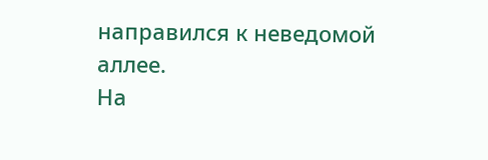направился к неведомой аллее.
На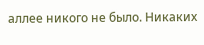аллее никого не было. Никаких